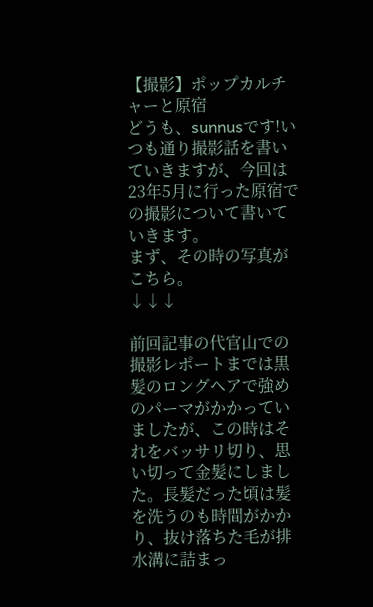【撮影】ポップカルチャーと原宿
どうも、sunnusです!いつも通り撮影話を書いていきますが、今回は23年5月に行った原宿での撮影について書いていきます。
まず、その時の写真がこちら。
↓↓↓

前回記事の代官山での撮影レポートまでは黒髪のロングヘアで強めのパーマがかかっていましたが、この時はそれをバッサリ切り、思い切って金髪にしました。長髪だった頃は髪を洗うのも時間がかかり、抜け落ちた毛が排水溝に詰まっ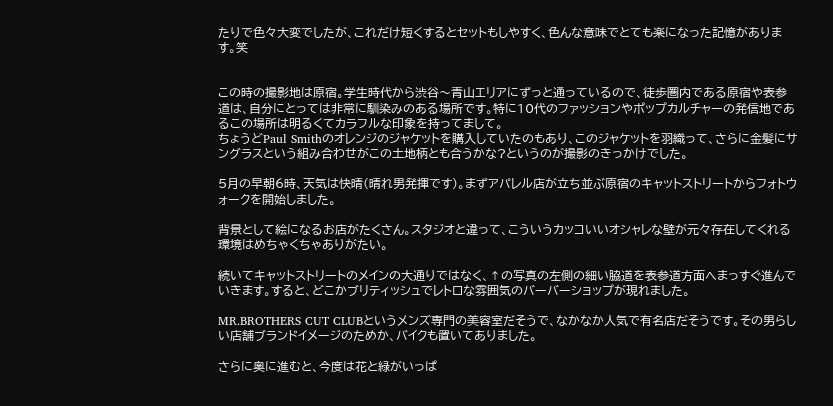たりで色々大変でしたが、これだけ短くするとセットもしやすく、色んな意味でとても楽になった記憶があります。笑


この時の撮影地は原宿。学生時代から渋谷〜青山エリアにずっと通っているので、徒歩圏内である原宿や表参道は、自分にとっては非常に馴染みのある場所です。特に10代のファッションやポップカルチャーの発信地であるこの場所は明るくてカラフルな印象を持ってまして。
ちょうどPaul Smithのオレンジのジャケットを購入していたのもあり、このジャケットを羽織って、さらに金髪にサングラスという組み合わせがこの土地柄とも合うかな?というのが撮影のきっかけでした。

5月の早朝6時、天気は快晴(晴れ男発揮です)。まずアパレル店が立ち並ぶ原宿のキャットストリートからフォトウォークを開始しました。

背景として絵になるお店がたくさん。スタジオと違って、こういうカッコいいオシャレな壁が元々存在してくれる環境はめちゃくちゃありがたい。

続いてキャットストリートのメインの大通りではなく、↑の写真の左側の細い脇道を表参道方面へまっすぐ進んでいきます。すると、どこかブリティッシュでレトロな雰囲気のバーバーショップが現れました。

MR.BROTHERS CUT CLUBというメンズ専門の美容室だそうで、なかなか人気で有名店だそうです。その男らしい店舗ブランドイメージのためか、バイクも置いてありました。

さらに奥に進むと、今度は花と緑がいっぱ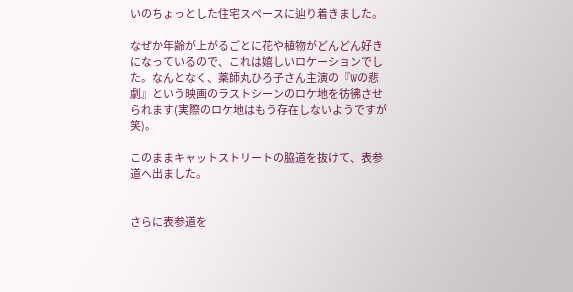いのちょっとした住宅スペースに辿り着きました。

なぜか年齢が上がるごとに花や植物がどんどん好きになっているので、これは嬉しいロケーションでした。なんとなく、薬師丸ひろ子さん主演の『Wの悲劇』という映画のラストシーンのロケ地を彷彿させられます(実際のロケ地はもう存在しないようですが笑)。

このままキャットストリートの脇道を抜けて、表参道へ出ました。


さらに表参道を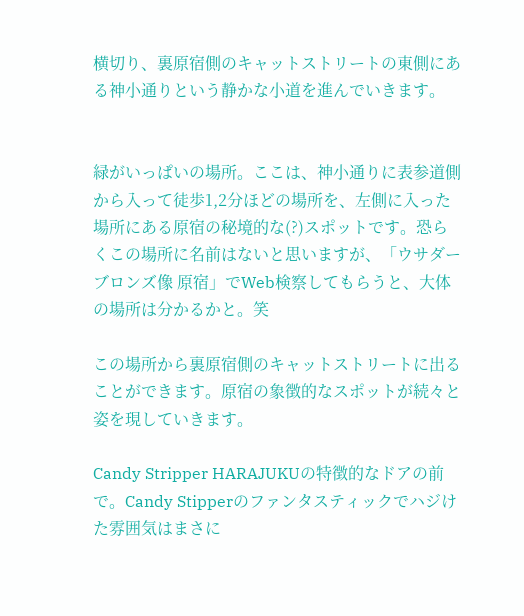横切り、裏原宿側のキャットストリートの東側にある神小通りという静かな小道を進んでいきます。


緑がいっぱいの場所。ここは、神小通りに表参道側から入って徒歩1,2分ほどの場所を、左側に入った場所にある原宿の秘境的な(?)スポットです。恐らくこの場所に名前はないと思いますが、「ウサダーブロンズ像 原宿」でWeb検察してもらうと、大体の場所は分かるかと。笑

この場所から裏原宿側のキャットストリートに出ることができます。原宿の象徴的なスポットが続々と姿を現していきます。

Candy Stripper HARAJUKUの特徴的なドアの前で。Candy Stipperのファンタスティックでハジけた雰囲気はまさに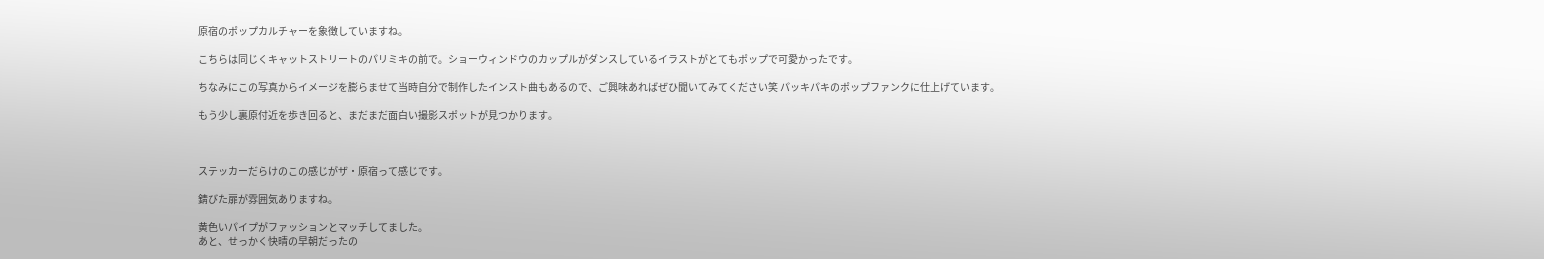原宿のポップカルチャーを象徴していますね。

こちらは同じくキャットストリートのパリミキの前で。ショーウィンドウのカップルがダンスしているイラストがとてもポップで可愛かったです。

ちなみにこの写真からイメージを膨らませて当時自分で制作したインスト曲もあるので、ご興味あればぜひ聞いてみてください笑 パッキパキのポップファンクに仕上げています。

もう少し裏原付近を歩き回ると、まだまだ面白い撮影スポットが見つかります。



ステッカーだらけのこの感じがザ・原宿って感じです。

錆びた扉が雰囲気ありますね。

黄色いパイプがファッションとマッチしてました。
あと、せっかく快晴の早朝だったの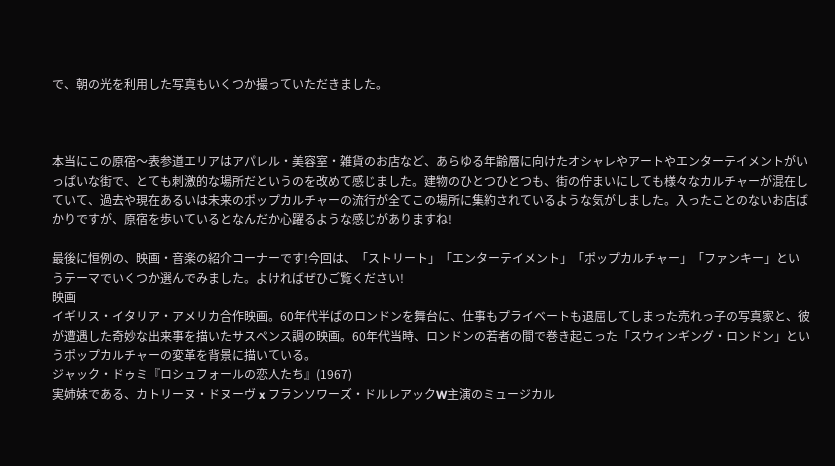で、朝の光を利用した写真もいくつか撮っていただきました。



本当にこの原宿〜表参道エリアはアパレル・美容室・雑貨のお店など、あらゆる年齢層に向けたオシャレやアートやエンターテイメントがいっぱいな街で、とても刺激的な場所だというのを改めて感じました。建物のひとつひとつも、街の佇まいにしても様々なカルチャーが混在していて、過去や現在あるいは未来のポップカルチャーの流行が全てこの場所に集約されているような気がしました。入ったことのないお店ばかりですが、原宿を歩いているとなんだか心躍るような感じがありますね!

最後に恒例の、映画・音楽の紹介コーナーです!今回は、「ストリート」「エンターテイメント」「ポップカルチャー」「ファンキー」というテーマでいくつか選んでみました。よければぜひご覧ください!
映画
イギリス・イタリア・アメリカ合作映画。60年代半ばのロンドンを舞台に、仕事もプライベートも退屈してしまった売れっ子の写真家と、彼が遭遇した奇妙な出来事を描いたサスペンス調の映画。60年代当時、ロンドンの若者の間で巻き起こった「スウィンギング・ロンドン」というポップカルチャーの変革を背景に描いている。
ジャック・ドゥミ『ロシュフォールの恋人たち』(1967)
実姉妹である、カトリーヌ・ドヌーヴ x フランソワーズ・ドルレアックW主演のミュージカル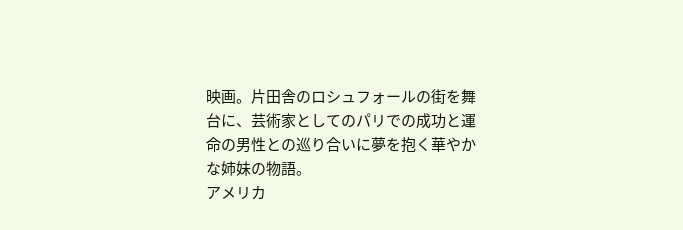映画。片田舎のロシュフォールの街を舞台に、芸術家としてのパリでの成功と運命の男性との巡り合いに夢を抱く華やかな姉妹の物語。
アメリカ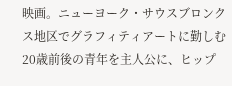映画。ニューヨーク・サウスブロンクス地区でグラフィティアートに勤しむ20歳前後の青年を主人公に、ヒップ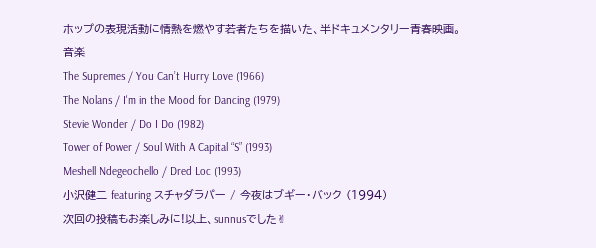ホップの表現活動に情熱を燃やす若者たちを描いた、半ドキュメンタリー青春映画。
音楽
The Supremes / You Can’t Hurry Love (1966)
The Nolans / I'm in the Mood for Dancing (1979)
Stevie Wonder / Do I Do (1982)
Tower of Power / Soul With A Capital “S” (1993)
Meshell Ndegeochello / Dred Loc (1993)
小沢健二 featuring スチャダラパー / 今夜はブギー・バック (1994)
次回の投稿もお楽しみに!以上、sunnusでした✌